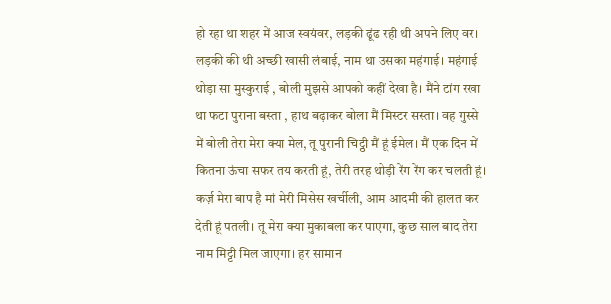हो रहा था शहर में आज स्वयंवर, लड़की ढूंढ रही थी अपने लिए वर। लड़की की थी अच्छी खासी लंबाई, नाम था उसका महंगाई। महंगाई थोड़ा सा मुस्कुराई , बोली मुझसे आपको कहीं देखा है। मैंने टांग रखा था फटा पुराना बस्ता , हाथ बढ़ाकर बोला मैं मिस्टर सस्ता। वह गुस्से में बोली तेरा मेरा क्या मेल, तू पुरानी चिट्ठी मैं हूं ईमेल। मैं एक दिन में कितना ऊंचा सफर तय करती हूं, तेरी तरह थोड़ी रेंग रेंग कर चलती हूं। कर्ज़ मेरा बाप है मां मेरी मिसेस खर्चीली, आम आदमी की हालत कर देती हूं पतली। तू मेरा क्या मुकाबला कर पाएगा, कुछ साल बाद तेरा नाम मिट्टी मिल जाएगा। हर सामान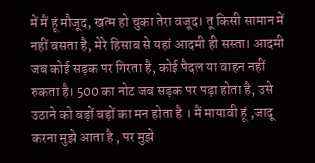में मैं हूं मौजूद, खत्म हो चुका तेरा वजूद। तू किसी सामान में नहीं बसता है, मेरे हिसाब से यहां आदमी ही सस्ता। आदमी जब कोई सड़क पर गिरता है, कोई पैदल या वाहन नहीं रुकता है। 500 का नोट जब सड़क पर पड़ा होता है, उसे उठाने को बड़ों बड़ों का मन होता है । मैं मायावी हूं ,जादू करना मुझे आता है , पर मुझे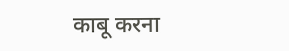काबू करना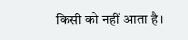किसी को नहीं आता है।